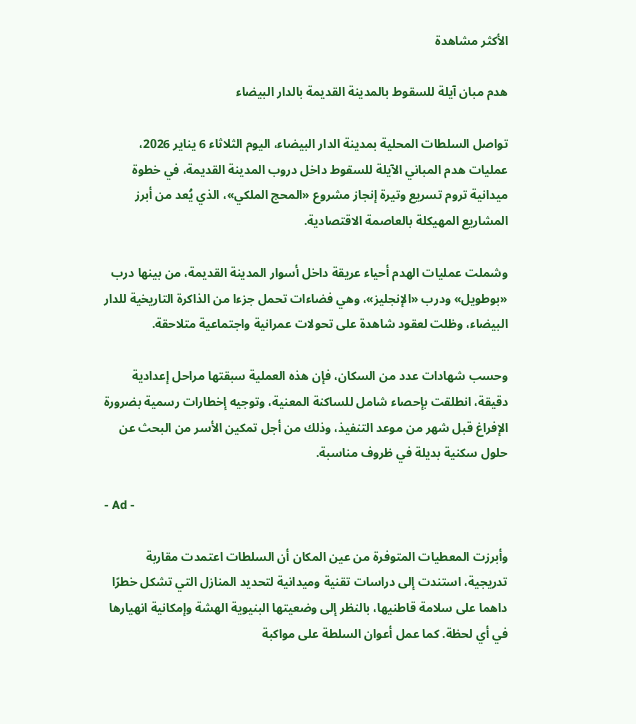الأكثر مشاهدة

هدم مبان آيلة للسقوط بالمدينة القديمة بالدار البيضاء

تواصل السلطات المحلية بمدينة الدار البيضاء، اليوم الثلاثاء 6 يناير 2026، عمليات هدم المباني الآيلة للسقوط داخل دروب المدينة القديمة، في خطوة ميدانية تروم تسريع وتيرة إنجاز مشروع «المحج الملكي»، الذي يُعد من أبرز المشاريع المهيكلة بالعاصمة الاقتصادية.

وشملت عمليات الهدم أحياء عريقة داخل أسوار المدينة القديمة، من بينها درب «بوطويل» ودرب «الإنجليز»، وهي فضاءات تحمل جزءا من الذاكرة التاريخية للدار البيضاء، وظلت لعقود شاهدة على تحولات عمرانية واجتماعية متلاحقة.

وحسب شهادات عدد من السكان، فإن هذه العملية سبقتها مراحل إعدادية دقيقة، انطلقت بإحصاء شامل للساكنة المعنية، وتوجيه إخطارات رسمية بضرورة الإفراغ قبل شهر من موعد التنفيذ، وذلك من أجل تمكين الأسر من البحث عن حلول سكنية بديلة في ظروف مناسبة.

- Ad -

وأبرزت المعطيات المتوفرة من عين المكان أن السلطات اعتمدت مقاربة تدريجية، استندت إلى دراسات تقنية وميدانية لتحديد المنازل التي تشكل خطرًا داهما على سلامة قاطنيها، بالنظر إلى وضعيتها البنيوية الهشة وإمكانية انهيارها في أي لحظة. كما عمل أعوان السلطة على مواكبة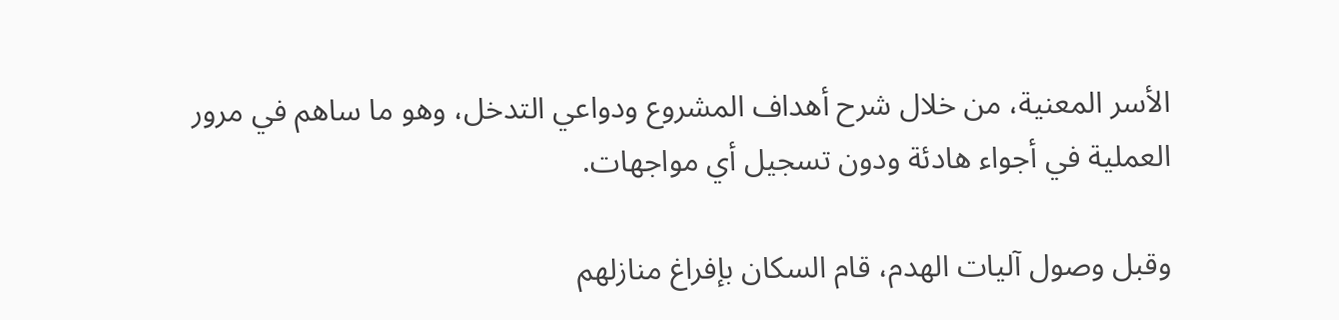الأسر المعنية، من خلال شرح أهداف المشروع ودواعي التدخل، وهو ما ساهم في مرور العملية في أجواء هادئة ودون تسجيل أي مواجهات.

وقبل وصول آليات الهدم، قام السكان بإفراغ منازلهم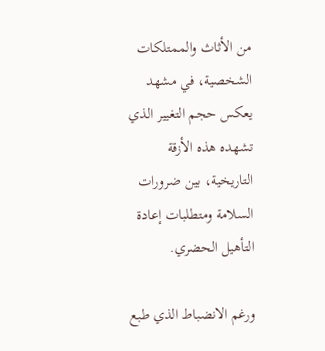من الأثاث والممتلكات الشخصية، في مشهد يعكس حجم التغيير الذي تشهده هذه الأزقة التاريخية، بين ضرورات السلامة ومتطلبات إعادة التأهيل الحضري.

ورغم الانضباط الذي طبع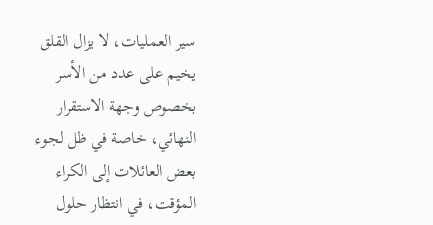سير العمليات، لا يزال القلق يخيم على عدد من الأسر بخصوص وجهة الاستقرار النهائي، خاصة في ظل لجوء بعض العائلات إلى الكراء المؤقت، في انتظار حلول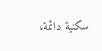سكنية دائمة،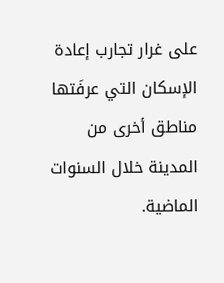على غرار تجارب إعادة الإسكان التي عرفَتها مناطق أخرى من المدينة خلال السنوات الماضية.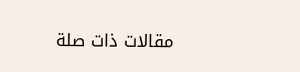مقالات ذات صلة